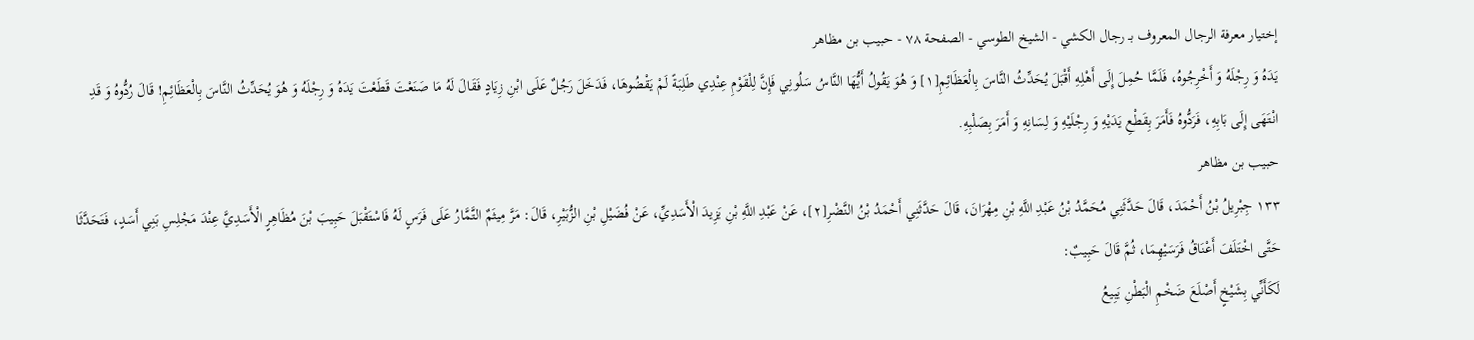إختيار معرفة الرجال المعروف بـ رجال الكشي - الشيخ الطوسي - الصفحة ٧٨ - حبيب بن مظاهر
يَدَهُ وَ رِجْلَهُ وَ أَخْرِجُوهُ، فَلَمَّا حُمِلَ إِلَى أَهْلِهِ أَقْبَلَ يُحَدِّثُ النَّاسَ بِالْعَظَائِمِ[١] وَ هُوَ يَقُولُ أَيُّهَا النَّاسُ سَلُونِي فَإِنَّ لِلْقَوْمِ عِنْدِي طَلِبَةً لَمْ يَقْضُوهَا، فَدَخَلَ رَجُلٌ عَلَى ابْنِ زِيَادٍ فَقَالَ لَهُ مَا صَنَعْتَ قَطَعْتَ يَدَهُ وَ رِجْلَهُ وَ هُوَ يُحَدِّثُ النَّاسَ بِالْعَظَائِمِ! قَالَ رُدُّوهُ وَ قَدِ انْتَهَى إِلَى بَابِهِ، فَرَدُّوهُ فَأَمَرَ بِقَطْعِ يَدَيْهِ وَ رِجْلَيْهِ وَ لِسَانِهِ وَ أَمَرَ بِصَلْبِهِ.
حبيب بن مظاهر
١٣٣ جِبْرِيلُ بْنُ أَحْمَدَ، قَالَ حَدَّثَنِي مُحَمَّدُ بْنُ عَبْدِ اللَّهِ بْنِ مِهْرَانَ، قَالَ حَدَّثَنِي أَحْمَدُ بْنُ النَّضْرِ[٢]، عَنْ عَبْدِ اللَّهِ بْنِ يَزِيدَ الْأَسَدِيِّ، عَنْ فُضَيْلِ بْنِ الزُّبَيْرِ، قَالَ: مَرَّ مِيثَمٌ التَّمَّارُ عَلَى فَرَسٍ لَهُ فَاسْتَقْبَلَ حَبِيبَ بْنَ مُظَاهِرٍ الْأَسَدِيَّ عِنْدَ مَجْلِسِ بَنِي أَسَدٍ، فَتَحَدَّثَا حَتَّى اخْتَلَفَ أَعْنَاقُ فَرَسَيْهِمَا، ثُمَّ قَالَ حَبِيبٌ:
لَكَأَنِّي بِشَيْخٍ أَصْلَعَ ضَخْمِ الْبَطْنِ يَبِيعُ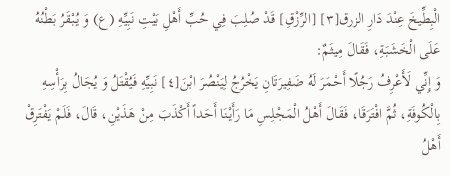الْبِطِّيخَ عِنْدَ دَارِ الزرق[٣] [الرِّزْقِ] قَدْ صُلِبَ فِي حُبِّ أَهْلِ بَيْتِ نَبِيِّهِ (ع) وَ يُبْقَرُ بَطْنُهُ عَلَى الْخَشَبَةِ، فَقَالَ مِيثَمٌ:
وَ إِنِّي لَأَعْرِفُ رَجُلًا أَحْمَرَ لَهُ ضَفِيرَتَانِ يَخْرُجُ لِيَنْصُرَ ابْنَ[٤] نَبِيِّهِ فَيُقْتَلُ وَ يُجَالُ بِرَأْسِهِ بِالْكُوفَةِ، ثُمَّ افْتَرَقَا، فَقَالَ أَهْلُ الْمَجْلِسِ مَا رَأَيْنَا أَحَداً أَكْذَبَ مِنْ هَذَيْنِ، قَالَ، فَلَمْ يَفْتَرِقْ أَهْلُ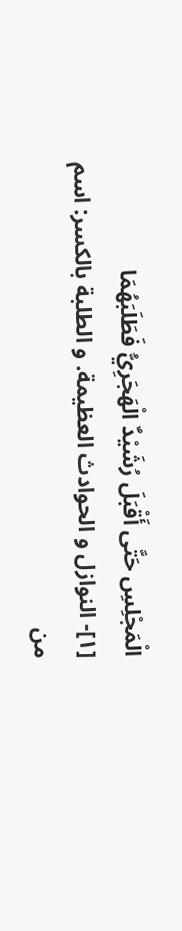الْمَجْلِسِ حَتَّى أَقْبَلَ رُشَيْدٌ الْهَجَرِيُّ فَطَلَبَهُمَا
[١]- النوازل و الحوادث العظيمة. و الطلبة بالكسر: اسم من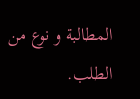المطالبة و نوع من الطلب.